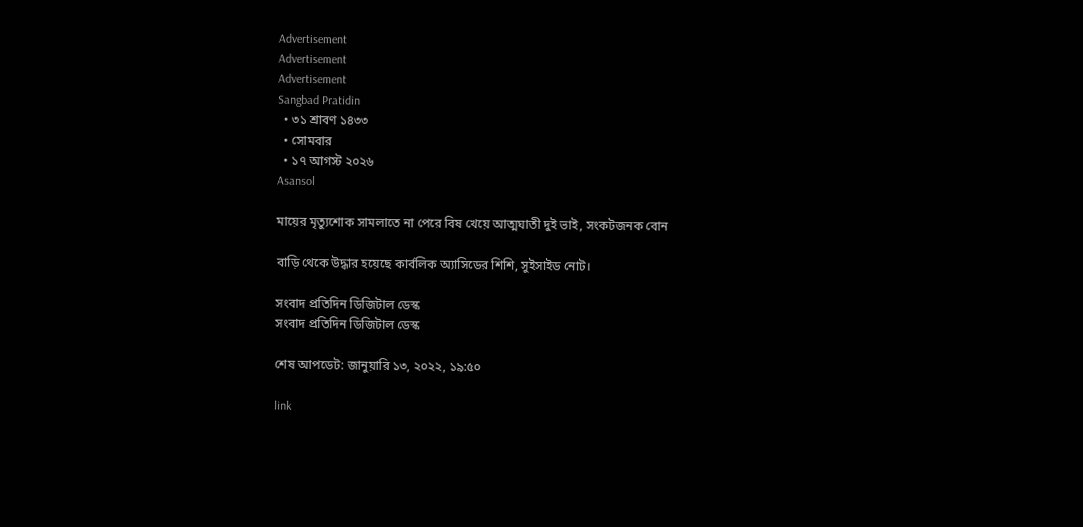Advertisement
Advertisement
Advertisement
Sangbad Pratidin
  • ৩১ শ্রাবণ ১৪৩৩
  • সোমবার
  • ১৭ আগস্ট ২০২৬
Asansol

মায়ের মৃত্যুশোক সামলাতে না পেরে বিষ খেয়ে আত্মঘাতী দুই ভাই, সংকটজনক বোন

বাড়ি থেকে উদ্ধার হয়েছে কার্বলিক অ্যাসিডের শিশি, সুইসাইড নোট।

সংবাদ প্রতিদিন ডিজিটাল ডেস্ক
সংবাদ প্রতিদিন ডিজিটাল ডেস্ক

শেষ আপডেট: জানুয়ারি ১৩, ২০২২, ১৯:৫০

link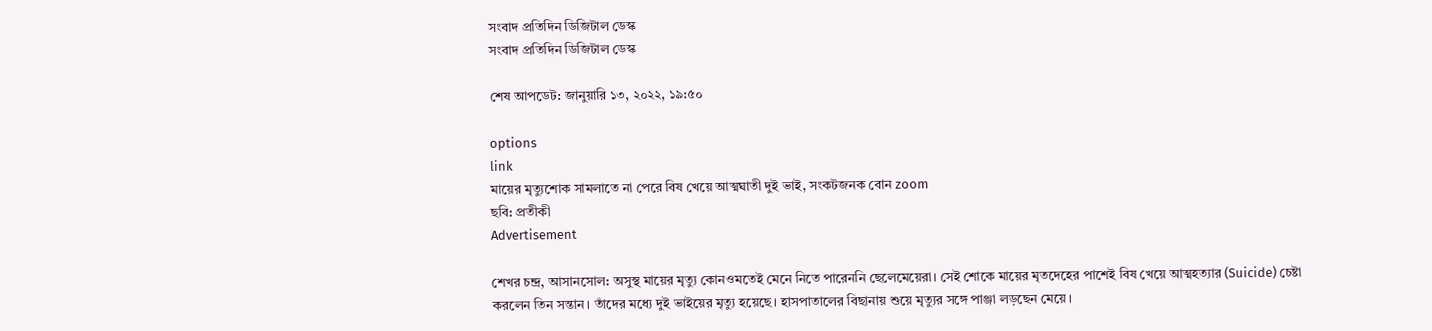সংবাদ প্রতিদিন ডিজিটাল ডেস্ক
সংবাদ প্রতিদিন ডিজিটাল ডেস্ক

শেষ আপডেট: জানুয়ারি ১৩, ২০২২, ১৯:৫০

options
link
মায়ের মৃত্যুশোক সামলাতে না পেরে বিষ খেয়ে আত্মঘাতী দুই ভাই, সংকটজনক বোন zoom
ছবি: প্রতীকী
Advertisement

শেখর চন্দ্র, আসানসোল: অসুস্থ মায়ের মৃত্যু কোনওমতেই মেনে নিতে পারেননি ছেলেমেয়েরা। সেই শোকে মায়ের মৃতদেহের পাশেই বিষ খেয়ে আত্মহত্যার (Suicide) চেষ্টা করলেন তিন সন্তান। তাঁদের মধ্যে দুই ভাইয়ের মৃত্যু হয়েছে। হাসপাতালের বিছানায় শুয়ে মৃত্যুর সঙ্গে পাঞ্জা লড়ছেন মেয়ে।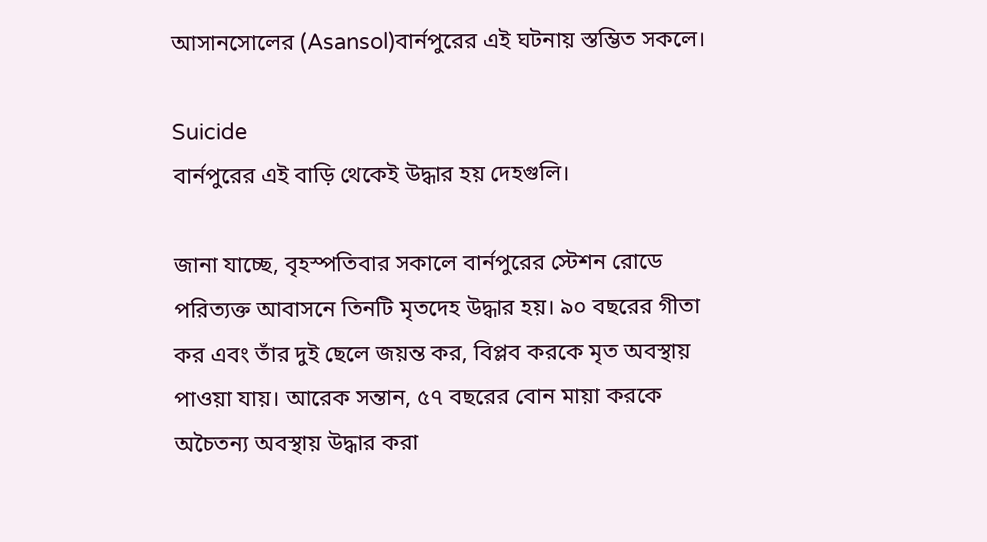আসানসোলের (Asansol)বার্নপুরের এই ঘটনায় স্তম্ভিত সকলে।

Suicide
বার্নপুরের এই বাড়ি থেকেই উদ্ধার হয় দেহগুলি।

জানা যাচ্ছে, বৃহস্পতিবার সকালে বার্নপুরের স্টেশন রোডে পরিত্যক্ত আবাসনে তিনটি মৃতদেহ উদ্ধার হয়। ৯০ বছরের গীতা কর এবং তাঁর দুই ছেলে জয়ন্ত কর, বিপ্লব করকে মৃত অবস্থায় পাওয়া যায়। আরেক সন্তান, ৫৭ বছরের বোন মায়া করকে অচৈতন্য অবস্থায় উদ্ধার করা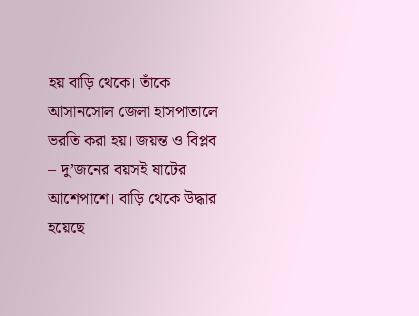হয় বাড়ি থেকে। তাঁকে আসানসোল জেলা হাসপাতালে ভরতি করা হয়। জয়ন্ত ও বিপ্লব – দু’জনের বয়সই ষাটের আশেপাশে। বাড়ি থেকে উদ্ধার হয়েছে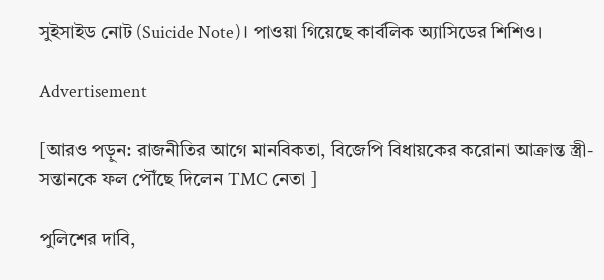সুইসাইড নোট (Suicide Note)। পাওয়া গিয়েছে কার্বলিক অ্যাসিডের শিশিও।

Advertisement

[আরও পড়ুন: রাজনীতির আগে মানবিকতা, বিজেপি বিধায়কের করোনা আক্রান্ত স্ত্রী-সন্তানকে ফল পৌঁছে দিলেন TMC নেতা ]

পুলিশের দাবি,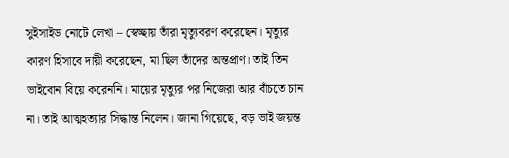সুইসাইড নোটে লেখা – স্বেচ্ছায় তাঁরা মৃত্যুবরণ করেছেন। মৃত্যুর কারণ হিসাবে দায়ী করেছেন, মা ছিল তাঁদের অন্তপ্রাণ। তাই তিন ভাইবোন বিয়ে করেননি। মায়ের মৃত্যুর পর নিজেরা আর বাঁচতে চান না। তাই আত্মহত্যার সিদ্ধান্ত নিলেন। জানা গিয়েছে, বড় ভাই জয়ন্ত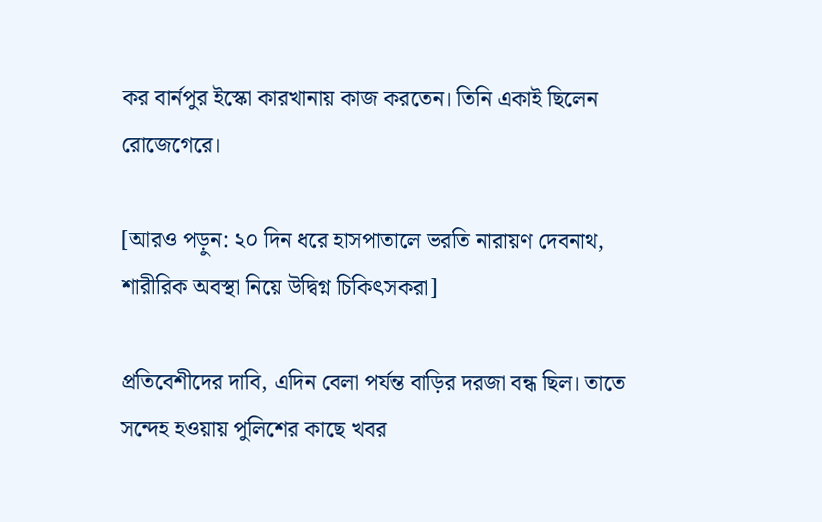কর বার্নপুর ইস্কো কারখানায় কাজ করতেন। তিনি একাই ছিলেন রোজেগেরে।

[আরও পড়ুন: ২০ দিন ধরে হাসপাতালে ভরতি নারায়ণ দেবনাথ, শারীরিক অবস্থা নিয়ে উদ্বিগ্ন চিকিৎসকরা]

প্রতিবেশীদের দাবি, এদিন বেলা পর্যন্ত বাড়ির দরজা বন্ধ ছিল। তাতে সন্দেহ হওয়ায় পুলিশের কাছে খবর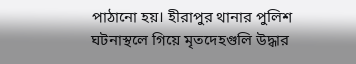পাঠানো হয়। হীরাপুর থানার পুলিশ ঘটনাস্থলে গিয়ে মৃতদেহগুলি উদ্ধার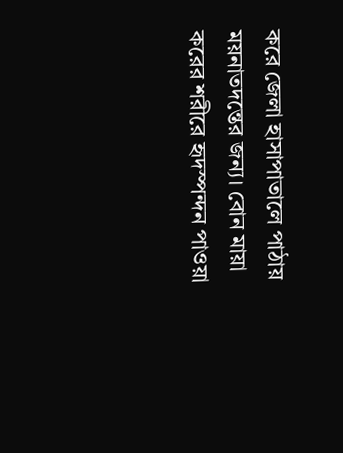করে জেলা হাসাপাতালে পাঠায় ময়নাতদন্তের জন্য। বোন মায়া করের শরীরে হৃদস্পন্দন পাওয়া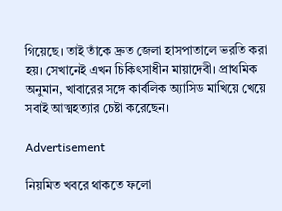গিয়েছে। তাই তাঁকে দ্রুত জেলা হাসপাতালে ভরতি করা হয়। সেখানেই এখন চিকিৎসাধীন মায়াদেবী। প্রাথমিক অনুমান, খাবারের সঙ্গে কার্বলিক অ্যাসিড মাখিয়ে খেয়ে সবাই আত্মহত্যার চেষ্টা করেছেন।

Advertisement

নিয়মিত খবরে থাকতে ফলো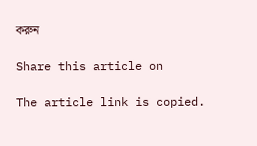করুন

Share this article on

The article link is copied.